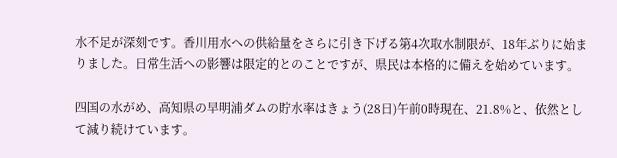水不足が深刻です。香川用水への供給量をさらに引き下げる第4次取水制限が、18年ぶりに始まりました。日常生活への影響は限定的とのことですが、県民は本格的に備えを始めています。

四国の水がめ、高知県の早明浦ダムの貯水率はきょう(28日)午前0時現在、21.8%と、依然として減り続けています。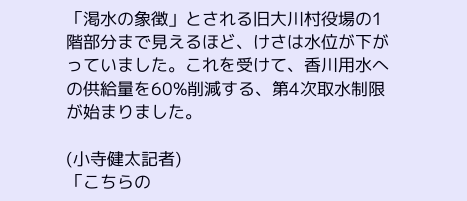「渇水の象徴」とされる旧大川村役場の1階部分まで見えるほど、けさは水位が下がっていました。これを受けて、香川用水への供給量を60%削減する、第4次取水制限が始まりました。

(小寺健太記者)
「こちらの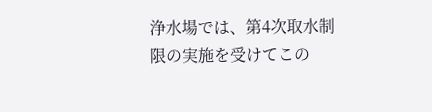浄水場では、第4次取水制限の実施を受けてこの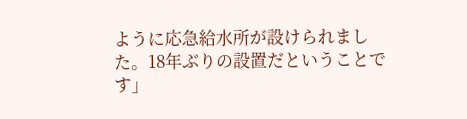ように応急給水所が設けられました。18年ぶりの設置だということです」